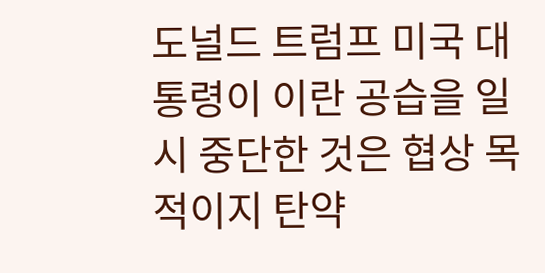도널드 트럼프 미국 대통령이 이란 공습을 일시 중단한 것은 협상 목적이지 탄약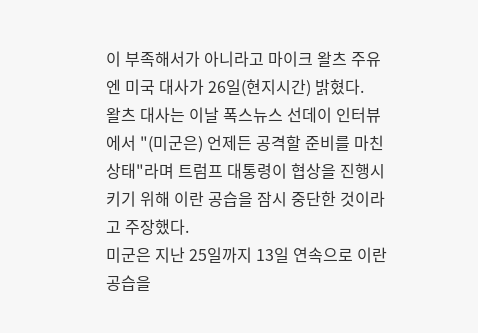이 부족해서가 아니라고 마이크 왈츠 주유엔 미국 대사가 26일(현지시간) 밝혔다.
왈츠 대사는 이날 폭스뉴스 선데이 인터뷰에서 "(미군은) 언제든 공격할 준비를 마친 상태"라며 트럼프 대통령이 협상을 진행시키기 위해 이란 공습을 잠시 중단한 것이라고 주장했다.
미군은 지난 25일까지 13일 연속으로 이란 공습을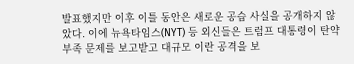발표했지만 이후 이틀 동안은 새로운 공습 사실을 공개하지 않았다. 이에 뉴욕타임스(NYT) 등 외신들은 트럼프 대통령이 탄약 부족 문제를 보고받고 대규모 이란 공격을 보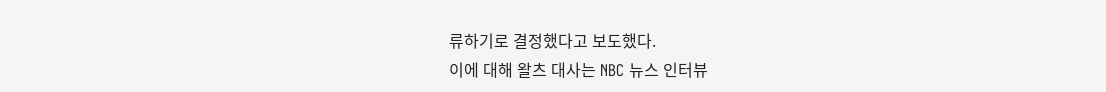류하기로 결정했다고 보도했다.
이에 대해 왈츠 대사는 NBC 뉴스 인터뷰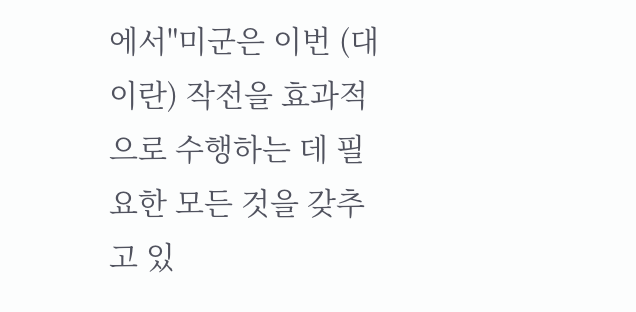에서"미군은 이번 (대이란) 작전을 효과적으로 수행하는 데 필요한 모든 것을 갖추고 있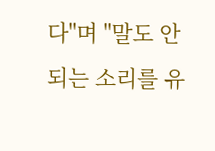다"며 "말도 안 되는 소리를 유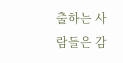출하는 사람들은 감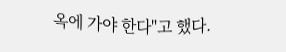옥에 가야 한다"고 했다.